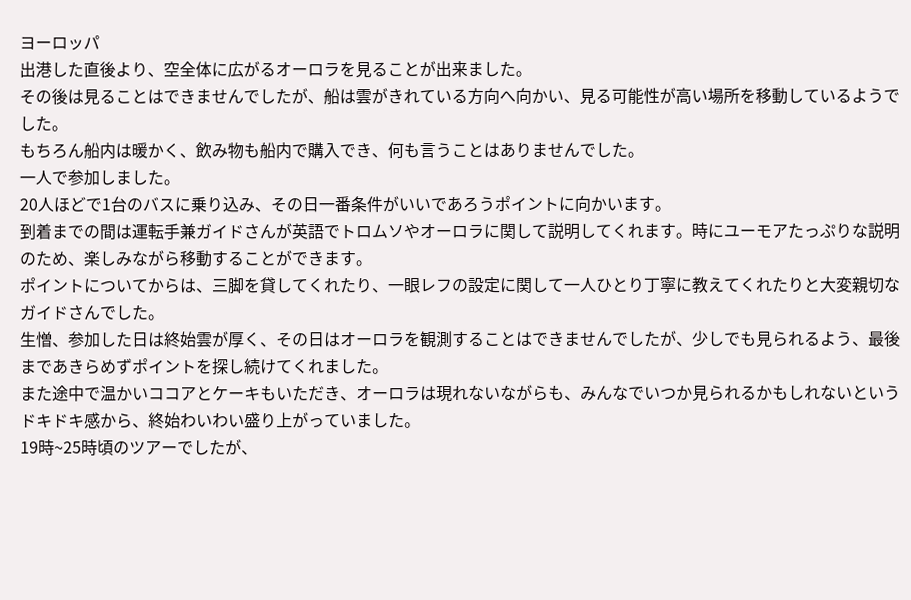ヨーロッパ
出港した直後より、空全体に広がるオーロラを見ることが出来ました。
その後は見ることはできませんでしたが、船は雲がきれている方向へ向かい、見る可能性が高い場所を移動しているようでした。
もちろん船内は暖かく、飲み物も船内で購入でき、何も言うことはありませんでした。
一人で参加しました。
20人ほどで1台のバスに乗り込み、その日一番条件がいいであろうポイントに向かいます。
到着までの間は運転手兼ガイドさんが英語でトロムソやオーロラに関して説明してくれます。時にユーモアたっぷりな説明のため、楽しみながら移動することができます。
ポイントについてからは、三脚を貸してくれたり、一眼レフの設定に関して一人ひとり丁寧に教えてくれたりと大変親切なガイドさんでした。
生憎、参加した日は終始雲が厚く、その日はオーロラを観測することはできませんでしたが、少しでも見られるよう、最後まであきらめずポイントを探し続けてくれました。
また途中で温かいココアとケーキもいただき、オーロラは現れないながらも、みんなでいつか見られるかもしれないというドキドキ感から、終始わいわい盛り上がっていました。
19時~25時頃のツアーでしたが、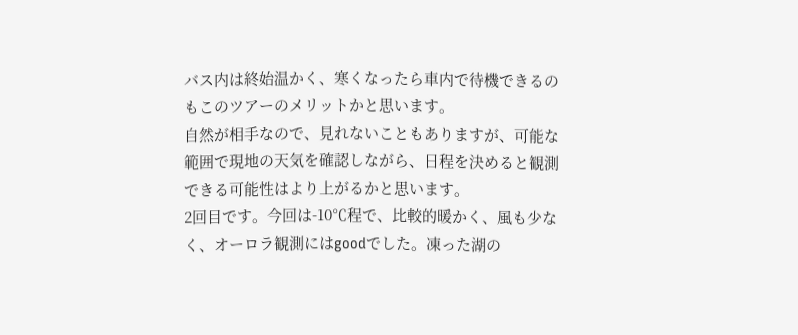バス内は終始温かく、寒くなったら車内で待機できるのもこのツアーのメリットかと思います。
自然が相手なので、見れないこともありますが、可能な範囲で現地の天気を確認しながら、日程を決めると観測できる可能性はより上がるかと思います。
2回目です。今回は-10℃程で、比較的暖かく、風も少なく、オーロラ観測にはgoodでした。凍った湖の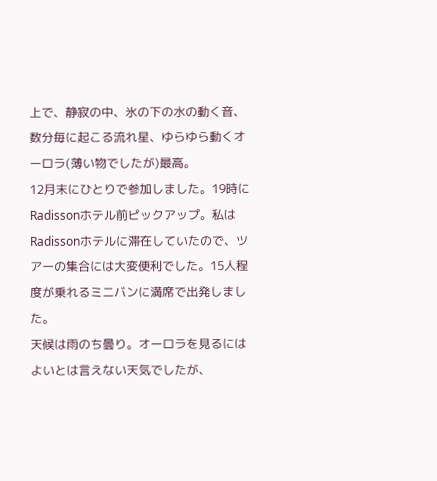上で、静寂の中、氷の下の水の動く音、数分毎に起こる流れ星、ゆらゆら動くオーロラ(薄い物でしたが)最高。
12月末にひとりで参加しました。19時にRadissonホテル前ピックアップ。私はRadissonホテルに滞在していたので、ツアーの集合には大変便利でした。15人程度が乗れるミニバンに満席で出発しました。
天候は雨のち曇り。オーロラを見るにはよいとは言えない天気でしたが、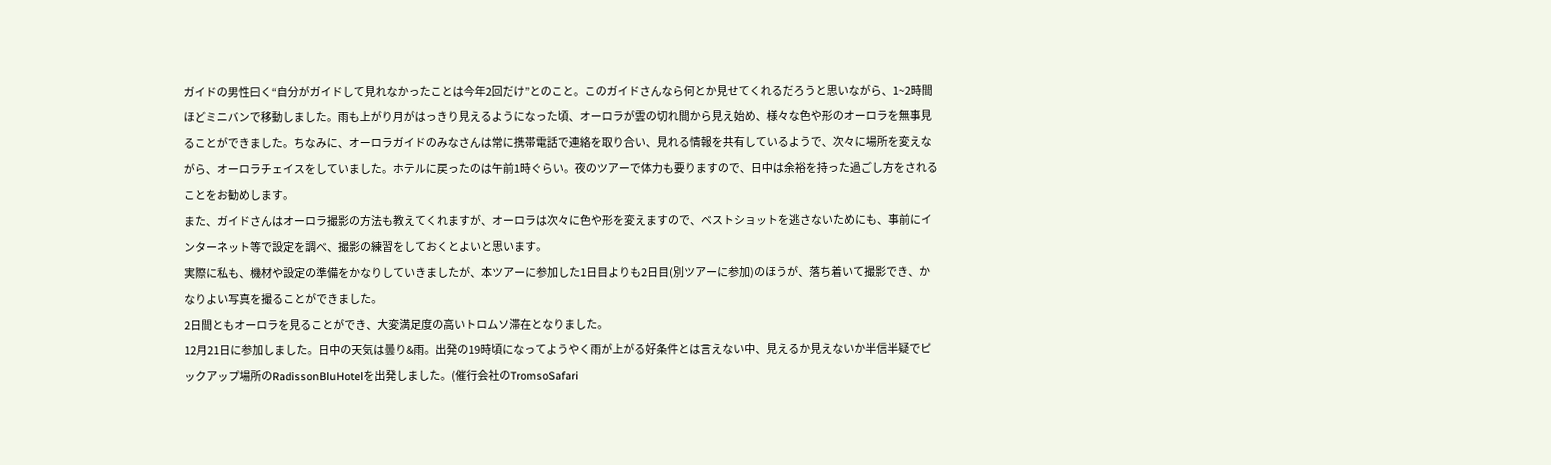ガイドの男性曰く“自分がガイドして見れなかったことは今年2回だけ”とのこと。このガイドさんなら何とか見せてくれるだろうと思いながら、1~2時間ほどミニバンで移動しました。雨も上がり月がはっきり見えるようになった頃、オーロラが雲の切れ間から見え始め、様々な色や形のオーロラを無事見ることができました。ちなみに、オーロラガイドのみなさんは常に携帯電話で連絡を取り合い、見れる情報を共有しているようで、次々に場所を変えながら、オーロラチェイスをしていました。ホテルに戻ったのは午前1時ぐらい。夜のツアーで体力も要りますので、日中は余裕を持った過ごし方をされることをお勧めします。
また、ガイドさんはオーロラ撮影の方法も教えてくれますが、オーロラは次々に色や形を変えますので、ベストショットを逃さないためにも、事前にインターネット等で設定を調べ、撮影の練習をしておくとよいと思います。
実際に私も、機材や設定の準備をかなりしていきましたが、本ツアーに参加した1日目よりも2日目(別ツアーに参加)のほうが、落ち着いて撮影でき、かなりよい写真を撮ることができました。
2日間ともオーロラを見ることができ、大変満足度の高いトロムソ滞在となりました。
12月21日に参加しました。日中の天気は曇り&雨。出発の19時頃になってようやく雨が上がる好条件とは言えない中、見えるか見えないか半信半疑でピックアップ場所のRadissonBluHotelを出発しました。(催行会社のTromsoSafari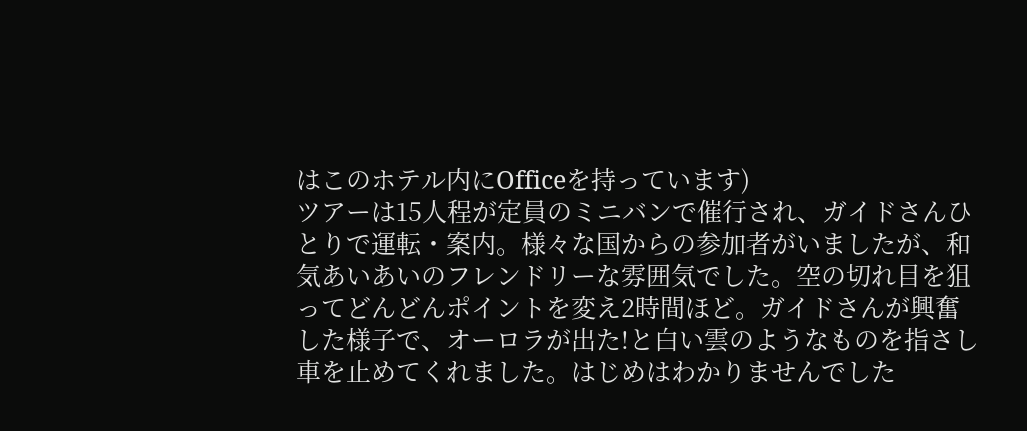はこのホテル内にOfficeを持っています)
ツアーは15人程が定員のミニバンで催行され、ガイドさんひとりで運転・案内。様々な国からの参加者がいましたが、和気あいあいのフレンドリーな雰囲気でした。空の切れ目を狙ってどんどんポイントを変え2時間ほど。ガイドさんが興奮した様子で、オーロラが出た!と白い雲のようなものを指さし車を止めてくれました。はじめはわかりませんでした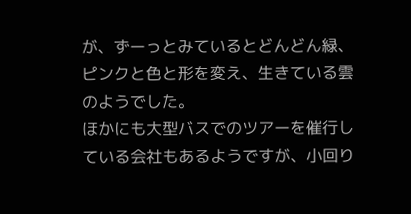が、ずーっとみているとどんどん緑、ピンクと色と形を変え、生きている雲のようでした。
ほかにも大型バスでのツアーを催行している会社もあるようですが、小回り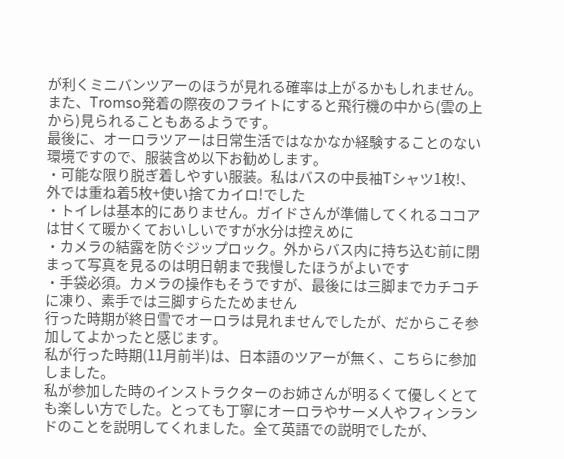が利くミニバンツアーのほうが見れる確率は上がるかもしれません。また、Tromso発着の際夜のフライトにすると飛行機の中から(雲の上から)見られることもあるようです。
最後に、オーロラツアーは日常生活ではなかなか経験することのない環境ですので、服装含め以下お勧めします。
・可能な限り脱ぎ着しやすい服装。私はバスの中長袖Tシャツ1枚!、外では重ね着5枚+使い捨てカイロ!でした
・トイレは基本的にありません。ガイドさんが準備してくれるココアは甘くて暖かくておいしいですが水分は控えめに
・カメラの結露を防ぐジップロック。外からバス内に持ち込む前に閉まって写真を見るのは明日朝まで我慢したほうがよいです
・手袋必須。カメラの操作もそうですが、最後には三脚までカチコチに凍り、素手では三脚すらたためません
行った時期が終日雪でオーロラは見れませんでしたが、だからこそ参加してよかったと感じます。
私が行った時期(11月前半)は、日本語のツアーが無く、こちらに参加しました。
私が参加した時のインストラクターのお姉さんが明るくて優しくとても楽しい方でした。とっても丁寧にオーロラやサーメ人やフィンランドのことを説明してくれました。全て英語での説明でしたが、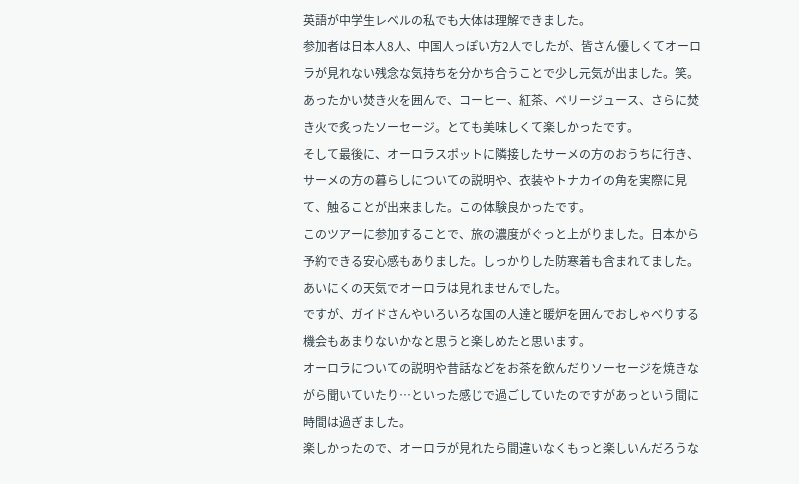英語が中学生レベルの私でも大体は理解できました。
参加者は日本人8人、中国人っぽい方2人でしたが、皆さん優しくてオーロラが見れない残念な気持ちを分かち合うことで少し元気が出ました。笑。
あったかい焚き火を囲んで、コーヒー、紅茶、ベリージュース、さらに焚き火で炙ったソーセージ。とても美味しくて楽しかったです。
そして最後に、オーロラスポットに隣接したサーメの方のおうちに行き、サーメの方の暮らしについての説明や、衣装やトナカイの角を実際に見て、触ることが出来ました。この体験良かったです。
このツアーに参加することで、旅の濃度がぐっと上がりました。日本から予約できる安心感もありました。しっかりした防寒着も含まれてました。
あいにくの天気でオーロラは見れませんでした。
ですが、ガイドさんやいろいろな国の人達と暖炉を囲んでおしゃべりする機会もあまりないかなと思うと楽しめたと思います。
オーロラについての説明や昔話などをお茶を飲んだりソーセージを焼きながら聞いていたり…といった感じで過ごしていたのですがあっという間に時間は過ぎました。
楽しかったので、オーロラが見れたら間違いなくもっと楽しいんだろうな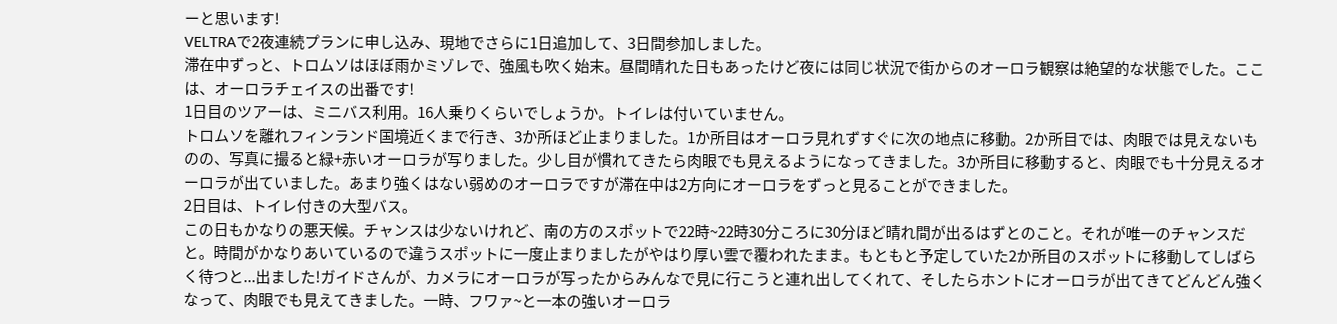ーと思います!
VELTRAで2夜連続プランに申し込み、現地でさらに1日追加して、3日間参加しました。
滞在中ずっと、トロムソはほぼ雨かミゾレで、強風も吹く始末。昼間晴れた日もあったけど夜には同じ状況で街からのオーロラ観察は絶望的な状態でした。ここは、オーロラチェイスの出番です!
1日目のツアーは、ミニバス利用。16人乗りくらいでしょうか。トイレは付いていません。
トロムソを離れフィンランド国境近くまで行き、3か所ほど止まりました。1か所目はオーロラ見れずすぐに次の地点に移動。2か所目では、肉眼では見えないものの、写真に撮ると緑+赤いオーロラが写りました。少し目が慣れてきたら肉眼でも見えるようになってきました。3か所目に移動すると、肉眼でも十分見えるオーロラが出ていました。あまり強くはない弱めのオーロラですが滞在中は2方向にオーロラをずっと見ることができました。
2日目は、トイレ付きの大型バス。
この日もかなりの悪天候。チャンスは少ないけれど、南の方のスポットで22時~22時30分ころに30分ほど晴れ間が出るはずとのこと。それが唯一のチャンスだと。時間がかなりあいているので違うスポットに一度止まりましたがやはり厚い雲で覆われたまま。もともと予定していた2か所目のスポットに移動してしばらく待つと...出ました!ガイドさんが、カメラにオーロラが写ったからみんなで見に行こうと連れ出してくれて、そしたらホントにオーロラが出てきてどんどん強くなって、肉眼でも見えてきました。一時、フワァ~と一本の強いオーロラ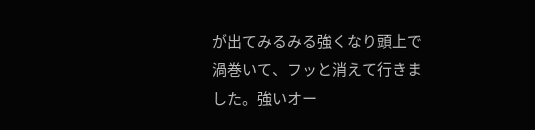が出てみるみる強くなり頭上で渦巻いて、フッと消えて行きました。強いオー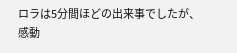ロラは5分間ほどの出来事でしたが、感動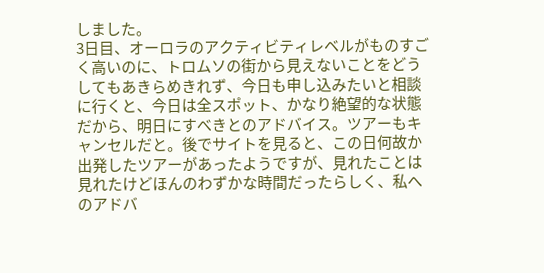しました。
3日目、オーロラのアクティビティレベルがものすごく高いのに、トロムソの街から見えないことをどうしてもあきらめきれず、今日も申し込みたいと相談に行くと、今日は全スポット、かなり絶望的な状態だから、明日にすべきとのアドバイス。ツアーもキャンセルだと。後でサイトを見ると、この日何故か出発したツアーがあったようですが、見れたことは見れたけどほんのわずかな時間だったらしく、私へのアドバ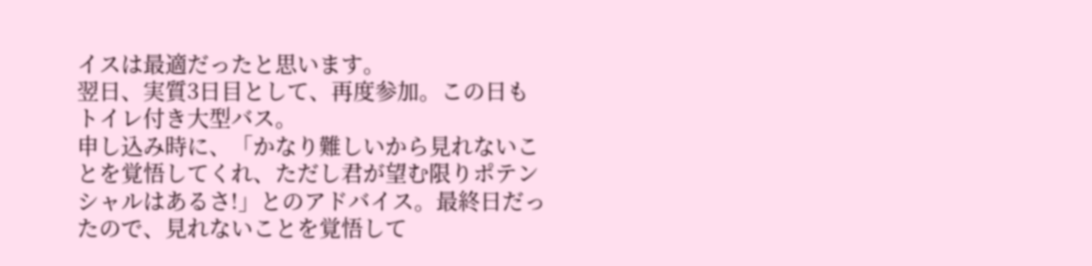イスは最適だったと思います。
翌日、実質3日目として、再度参加。この日もトイレ付き大型バス。
申し込み時に、「かなり難しいから見れないことを覚悟してくれ、ただし君が望む限りポテンシャルはあるさ!」とのアドバイス。最終日だったので、見れないことを覚悟して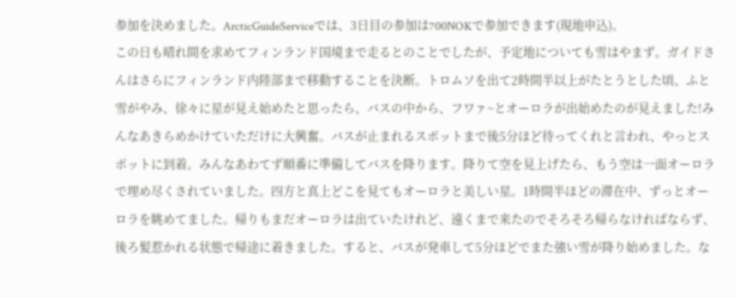参加を決めました。ArcticGuideServiceでは、3日目の参加は700NOKで参加できます(現地申込)。
この日も晴れ間を求めてフィンランド国境まで走るとのことでしたが、予定地についても雪はやまず。ガイドさんはさらにフィンランド内陸部まで移動することを決断。トロムソを出て2時間半以上がたとうとした頃、ふと雪がやみ、徐々に星が見え始めたと思ったら、バスの中から、フワァ~とオーロラが出始めたのが見えました!みんなあきらめかけていただけに大興奮。バスが止まれるスポットまで後5分ほど待ってくれと言われ、やっとスポットに到着。みんなあわてず順番に準備してバスを降ります。降りて空を見上げたら、もう空は一面オーロラで埋め尽くされていました。四方と真上どこを見てもオーロラと美しい星。1時間半ほどの滞在中、ずっとオーロラを眺めてました。帰りもまだオーロラは出ていたけれど、遠くまで来たのでそろそろ帰らなければならず、後ろ髪惹かれる状態で帰途に着きました。すると、バスが発車して5分ほどでまた強い雪が降り始めました。な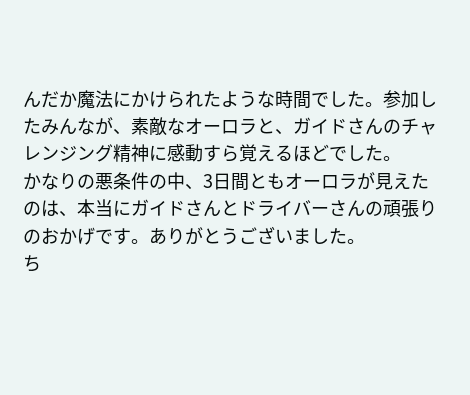んだか魔法にかけられたような時間でした。参加したみんなが、素敵なオーロラと、ガイドさんのチャレンジング精神に感動すら覚えるほどでした。
かなりの悪条件の中、3日間ともオーロラが見えたのは、本当にガイドさんとドライバーさんの頑張りのおかげです。ありがとうございました。
ち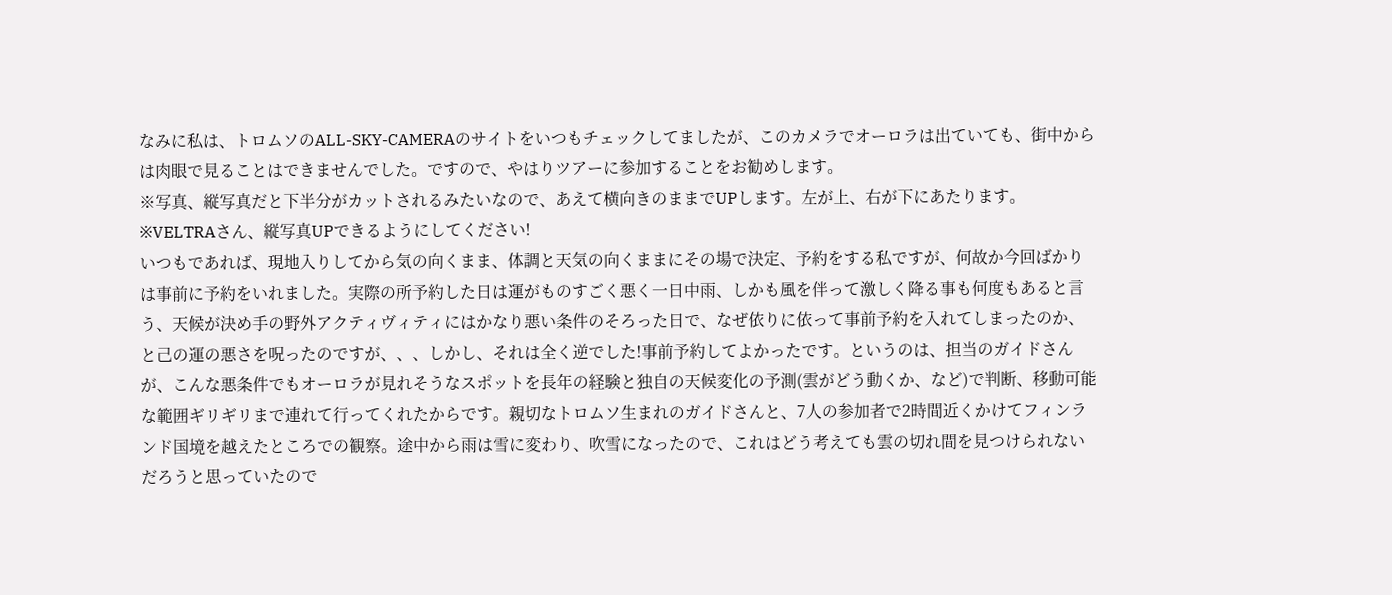なみに私は、トロムソのALL-SKY-CAMERAのサイトをいつもチェックしてましたが、このカメラでオーロラは出ていても、街中からは肉眼で見ることはできませんでした。ですので、やはりツアーに参加することをお勧めします。
※写真、縦写真だと下半分がカットされるみたいなので、あえて横向きのままでUPします。左が上、右が下にあたります。
※VELTRAさん、縦写真UPできるようにしてください!
いつもであれば、現地入りしてから気の向くまま、体調と天気の向くままにその場で決定、予約をする私ですが、何故か今回ばかりは事前に予約をいれました。実際の所予約した日は運がものすごく悪く一日中雨、しかも風を伴って激しく降る事も何度もあると言う、天候が決め手の野外アクティヴィティにはかなり悪い条件のそろった日で、なぜ依りに依って事前予約を入れてしまったのか、と己の運の悪さを呪ったのですが、、、しかし、それは全く逆でした!事前予約してよかったです。というのは、担当のガイドさんが、こんな悪条件でもオーロラが見れそうなスポットを長年の経験と独自の天候変化の予測(雲がどう動くか、など)で判断、移動可能な範囲ギリギリまで連れて行ってくれたからです。親切なトロムソ生まれのガイドさんと、7人の参加者で2時間近くかけてフィンランド国境を越えたところでの観察。途中から雨は雪に変わり、吹雪になったので、これはどう考えても雲の切れ間を見つけられないだろうと思っていたので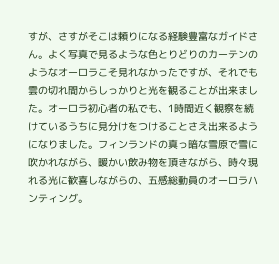すが、さすがそこは頼りになる経験豊富なガイドさん。よく写真で見るような色とりどりのカーテンのようなオーロラこそ見れなかったですが、それでも雲の切れ間からしっかりと光を観ることが出来ました。オーロラ初心者の私でも、1時間近く観察を続けているうちに見分けをつけることさえ出来るようになりました。フィンランドの真っ暗な雪原で雪に吹かれながら、暖かい飲み物を頂きながら、時々現れる光に歓喜しながらの、五感総動員のオーロラハンティング。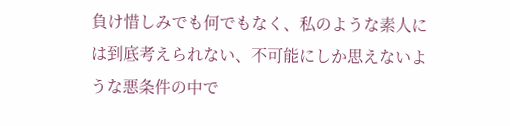負け惜しみでも何でもなく、私のような素人には到底考えられない、不可能にしか思えないような悪条件の中で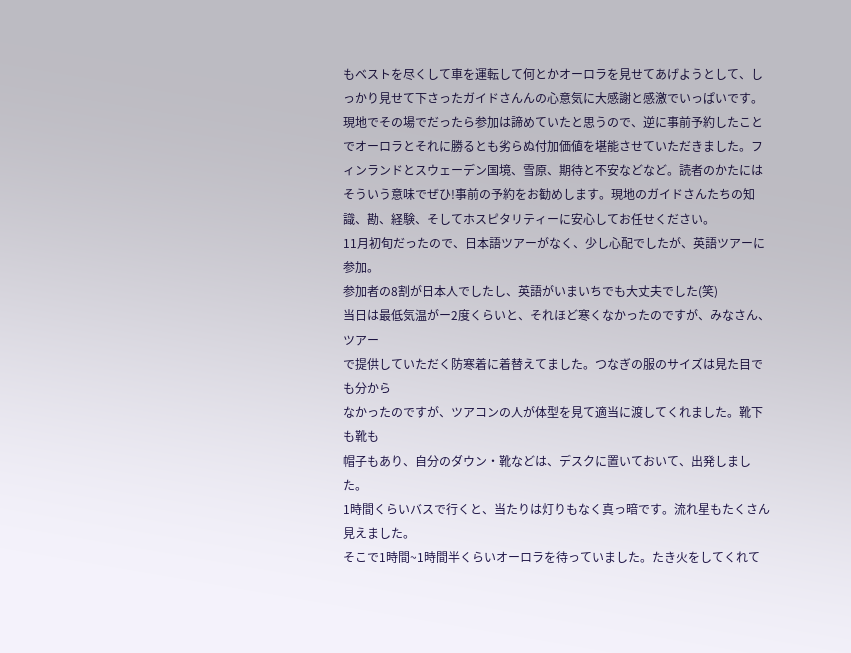もベストを尽くして車を運転して何とかオーロラを見せてあげようとして、しっかり見せて下さったガイドさんんの心意気に大感謝と感激でいっぱいです。現地でその場でだったら参加は諦めていたと思うので、逆に事前予約したことでオーロラとそれに勝るとも劣らぬ付加価値を堪能させていただきました。フィンランドとスウェーデン国境、雪原、期待と不安などなど。読者のかたにはそういう意味でぜひ!事前の予約をお勧めします。現地のガイドさんたちの知識、勘、経験、そしてホスピタリティーに安心してお任せください。
11月初旬だったので、日本語ツアーがなく、少し心配でしたが、英語ツアーに参加。
参加者の8割が日本人でしたし、英語がいまいちでも大丈夫でした(笑)
当日は最低気温がー2度くらいと、それほど寒くなかったのですが、みなさん、ツアー
で提供していただく防寒着に着替えてました。つなぎの服のサイズは見た目でも分から
なかったのですが、ツアコンの人が体型を見て適当に渡してくれました。靴下も靴も
帽子もあり、自分のダウン・靴などは、デスクに置いておいて、出発しました。
1時間くらいバスで行くと、当たりは灯りもなく真っ暗です。流れ星もたくさん見えました。
そこで1時間~1時間半くらいオーロラを待っていました。たき火をしてくれて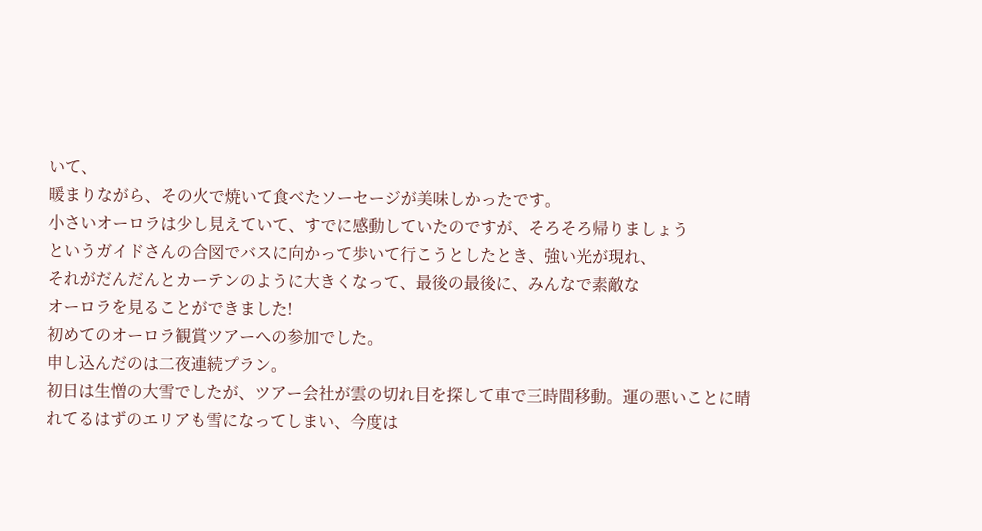いて、
暖まりながら、その火で焼いて食べたソーセージが美味しかったです。
小さいオーロラは少し見えていて、すでに感動していたのですが、そろそろ帰りましょう
というガイドさんの合図でバスに向かって歩いて行こうとしたとき、強い光が現れ、
それがだんだんとカーテンのように大きくなって、最後の最後に、みんなで素敵な
オーロラを見ることができました!
初めてのオーロラ観賞ツアーへの参加でした。
申し込んだのは二夜連続プラン。
初日は生憎の大雪でしたが、ツアー会社が雲の切れ目を探して車で三時間移動。運の悪いことに晴れてるはずのエリアも雪になってしまい、今度は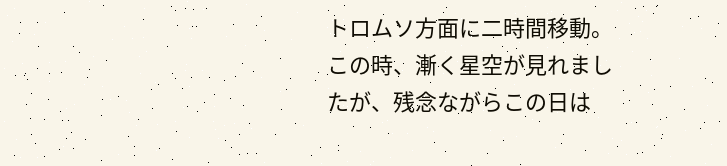トロムソ方面に二時間移動。この時、漸く星空が見れましたが、残念ながらこの日は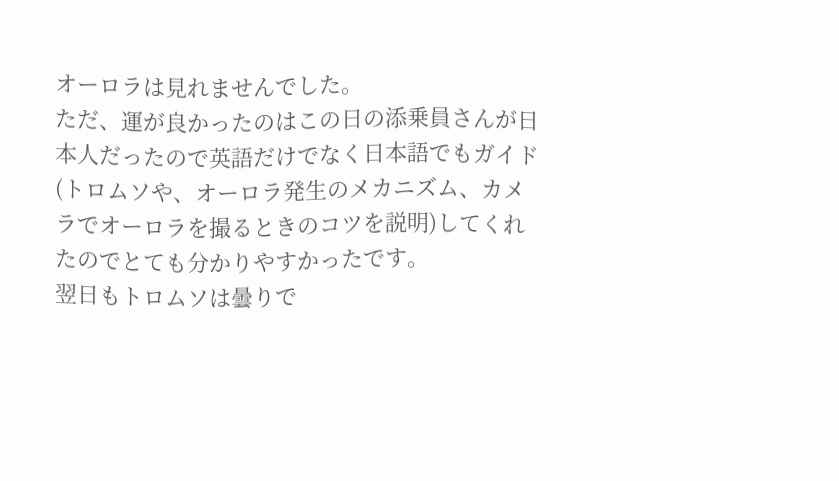オーロラは見れませんでした。
ただ、運が良かったのはこの日の添乗員さんが日本人だったので英語だけでなく日本語でもガイド(トロムソや、オーロラ発生のメカニズム、カメラでオーロラを撮るときのコツを説明)してくれたのでとても分かりやすかったです。
翌日もトロムソは曇りで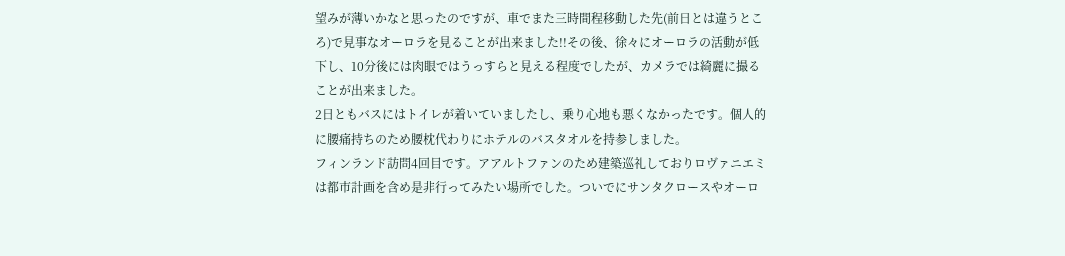望みが薄いかなと思ったのですが、車でまた三時間程移動した先(前日とは違うところ)で見事なオーロラを見ることが出来ました!!その後、徐々にオーロラの活動が低下し、10分後には肉眼ではうっすらと見える程度でしたが、カメラでは綺麗に撮ることが出来ました。
2日ともバスにはトイレが着いていましたし、乗り心地も悪くなかったです。個人的に腰痛持ちのため腰枕代わりにホテルのバスタオルを持参しました。
フィンランド訪問4回目です。アアルトファンのため建築巡礼しておりロヴァニエミは都市計画を含め是非行ってみたい場所でした。ついでにサンタクロースやオーロ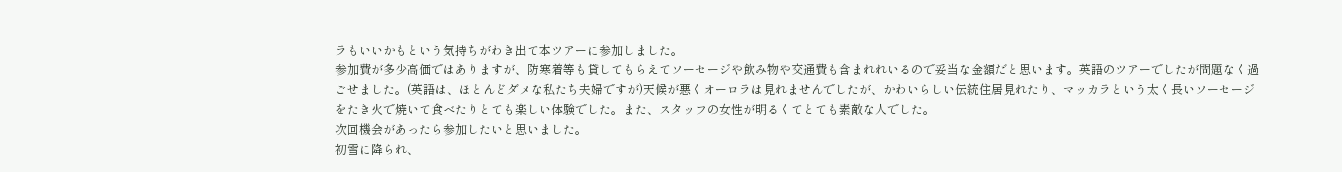ラもいいかもという気持ちがわき出て本ツアーに参加しました。
参加費が多少高価ではありますが、防寒着等も貸してもらえてソーセージや飲み物や交通費も含まれれいるので妥当な金額だと思います。英語のツアーでしたが問題なく過ごせました。(英語は、ほとんどダメな私たち夫婦ですが)天候が悪くオーロラは見れませんでしたが、かわいらしい伝統住居見れたり、マッカラという太く長いソーセージをたき火で焼いて食べたりとても楽しい体験でした。また、スタッフの女性が明るくてとても素敵な人でした。
次回機会があったら参加したいと思いました。
初雪に降られ、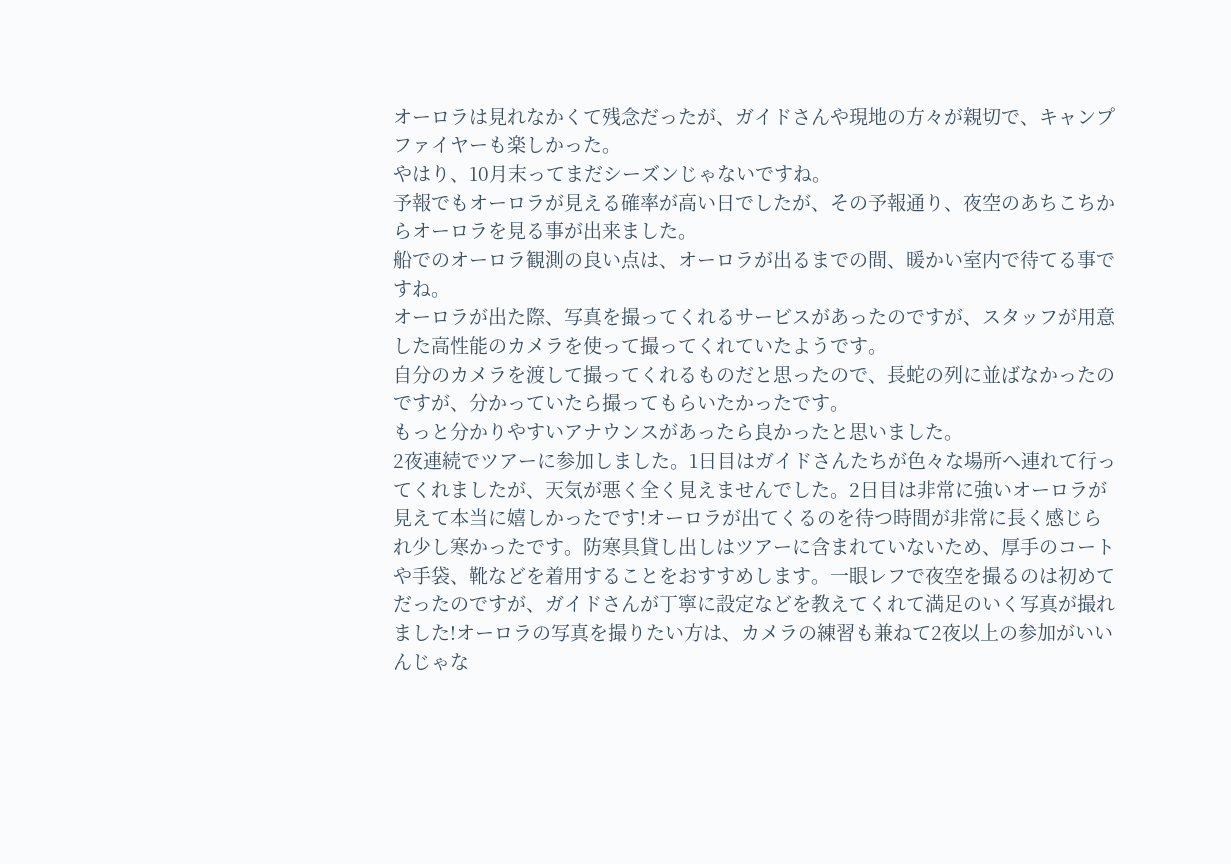オーロラは見れなかくて残念だったが、ガイドさんや現地の方々が親切で、キャンプファイヤーも楽しかった。
やはり、10月末ってまだシーズンじゃないですね。
予報でもオーロラが見える確率が高い日でしたが、その予報通り、夜空のあちこちからオーロラを見る事が出来ました。
船でのオーロラ観測の良い点は、オーロラが出るまでの間、暖かい室内で待てる事ですね。
オーロラが出た際、写真を撮ってくれるサービスがあったのですが、スタッフが用意した高性能のカメラを使って撮ってくれていたようです。
自分のカメラを渡して撮ってくれるものだと思ったので、長蛇の列に並ばなかったのですが、分かっていたら撮ってもらいたかったです。
もっと分かりやすいアナウンスがあったら良かったと思いました。
2夜連続でツアーに参加しました。1日目はガイドさんたちが色々な場所へ連れて行ってくれましたが、天気が悪く全く見えませんでした。2日目は非常に強いオーロラが見えて本当に嬉しかったです!オーロラが出てくるのを待つ時間が非常に長く感じられ少し寒かったです。防寒具貸し出しはツアーに含まれていないため、厚手のコートや手袋、靴などを着用することをおすすめします。一眼レフで夜空を撮るのは初めてだったのですが、ガイドさんが丁寧に設定などを教えてくれて満足のいく写真が撮れました!オーロラの写真を撮りたい方は、カメラの練習も兼ねて2夜以上の参加がいいんじゃな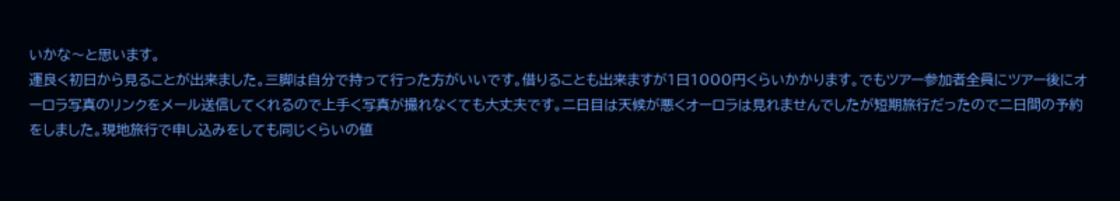いかな〜と思います。
運良く初日から見ることが出来ました。三脚は自分で持って行った方がいいです。借りることも出来ますが1日1000円くらいかかります。でもツアー参加者全員にツアー後にオーロラ写真のリンクをメール送信してくれるので上手く写真が撮れなくても大丈夫です。二日目は天候が悪くオーロラは見れませんでしたが短期旅行だったので二日間の予約をしました。現地旅行で申し込みをしても同じくらいの値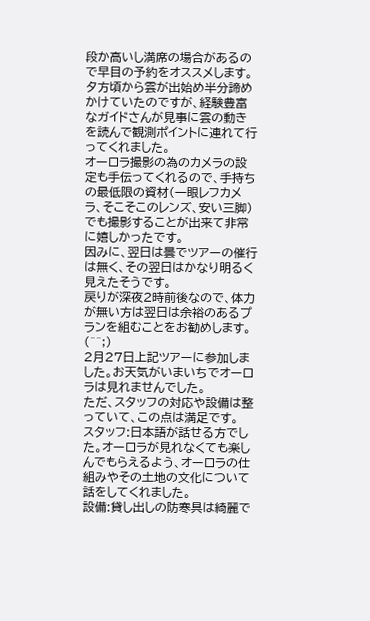段か高いし満席の場合があるので早目の予約をオススメします。
夕方頃から雲が出始め半分諦めかけていたのですが、経験豊富なガイドさんが見事に雲の動きを読んで観測ポイントに連れて行ってくれました。
オーロラ撮影の為のカメラの設定も手伝ってくれるので、手持ちの最低限の資材(一眼レフカメラ、そこそこのレンズ、安い三脚)でも撮影することが出来て非常に嬉しかったです。
因みに、翌日は曇でツアーの催行は無く、その翌日はかなり明るく見えたそうです。
戻りが深夜2時前後なので、体力が無い方は翌日は余裕のあるプランを組むことをお勧めします。(^^;)
2月27日上記ツアーに参加しました。お天気がいまいちでオーロラは見れませんでした。
ただ、スタッフの対応や設備は整っていて、この点は満足です。
スタッフ:日本語が話せる方でした。オーロラが見れなくても楽しんでもらえるよう、オーロラの仕組みやその土地の文化について話をしてくれました。
設備:貸し出しの防寒具は綺麗で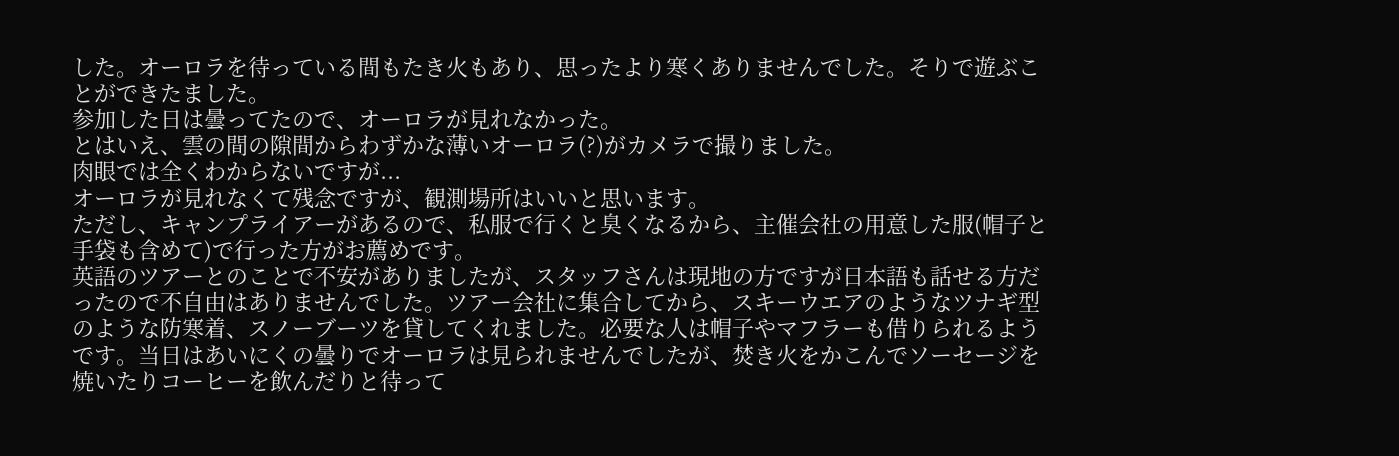した。オーロラを待っている間もたき火もあり、思ったより寒くありませんでした。そりで遊ぶことができたました。
参加した日は曇ってたので、オーロラが見れなかった。
とはいえ、雲の間の隙間からわずかな薄いオーロラ(?)がカメラで撮りました。
肉眼では全くわからないですが...
オーロラが見れなくて残念ですが、観測場所はいいと思います。
ただし、キャンプライアーがあるので、私服で行くと臭くなるから、主催会社の用意した服(帽子と手袋も含めて)で行った方がお薦めです。
英語のツアーとのことで不安がありましたが、スタッフさんは現地の方ですが日本語も話せる方だったので不自由はありませんでした。ツアー会社に集合してから、スキーウエアのようなツナギ型のような防寒着、スノーブーツを貸してくれました。必要な人は帽子やマフラーも借りられるようです。当日はあいにくの曇りでオーロラは見られませんでしたが、焚き火をかこんでソーセージを焼いたりコーヒーを飲んだりと待って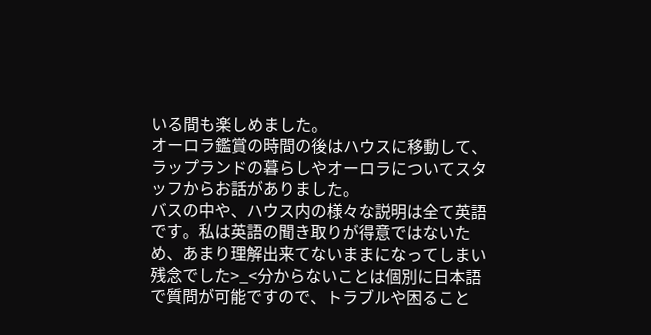いる間も楽しめました。
オーロラ鑑賞の時間の後はハウスに移動して、ラップランドの暮らしやオーロラについてスタッフからお話がありました。
バスの中や、ハウス内の様々な説明は全て英語です。私は英語の聞き取りが得意ではないため、あまり理解出来てないままになってしまい残念でした>_<分からないことは個別に日本語で質問が可能ですので、トラブルや困ること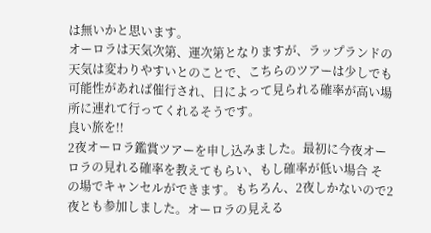は無いかと思います。
オーロラは天気次第、運次第となりますが、ラップランドの天気は変わりやすいとのことで、こちらのツアーは少しでも可能性があれば催行され、日によって見られる確率が高い場所に連れて行ってくれるそうです。
良い旅を!!
2夜オーロラ鑑賞ツアーを申し込みました。最初に今夜オーロラの見れる確率を教えてもらい、もし確率が低い場合 その場でキャンセルができます。もちろん、2夜しかないので2夜とも参加しました。オーロラの見える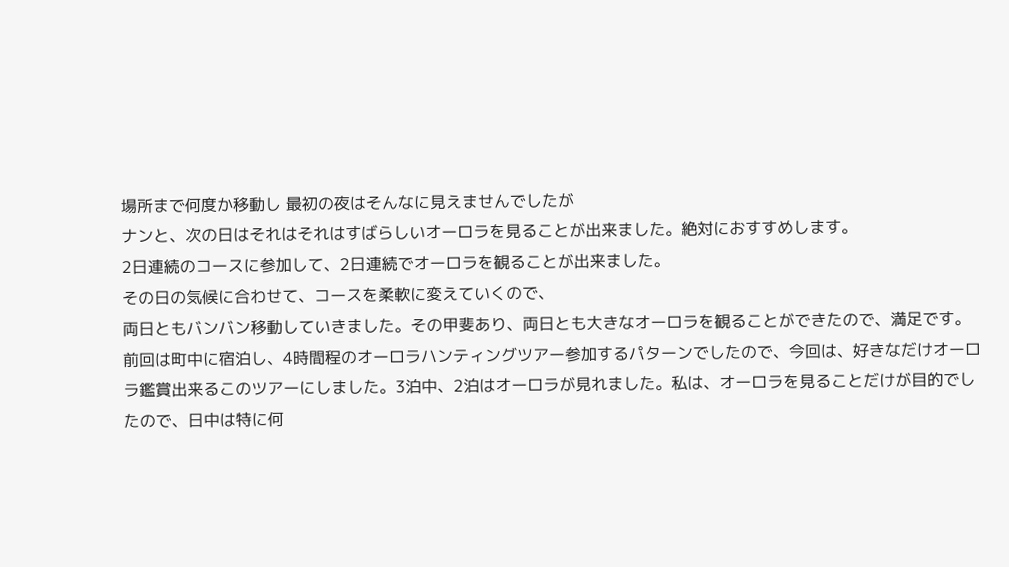場所まで何度か移動し 最初の夜はそんなに見えませんでしたが
ナンと、次の日はそれはそれはすばらしいオーロラを見ることが出来ました。絶対におすすめします。
2日連続のコースに参加して、2日連続でオーロラを観ることが出来ました。
その日の気候に合わせて、コースを柔軟に変えていくので、
両日ともバンバン移動していきました。その甲斐あり、両日とも大きなオーロラを観ることができたので、満足です。
前回は町中に宿泊し、4時間程のオーロラハンティングツアー参加するパターンでしたので、今回は、好きなだけオーロラ鑑賞出来るこのツアーにしました。3泊中、2泊はオーロラが見れました。私は、オーロラを見ることだけが目的でしたので、日中は特に何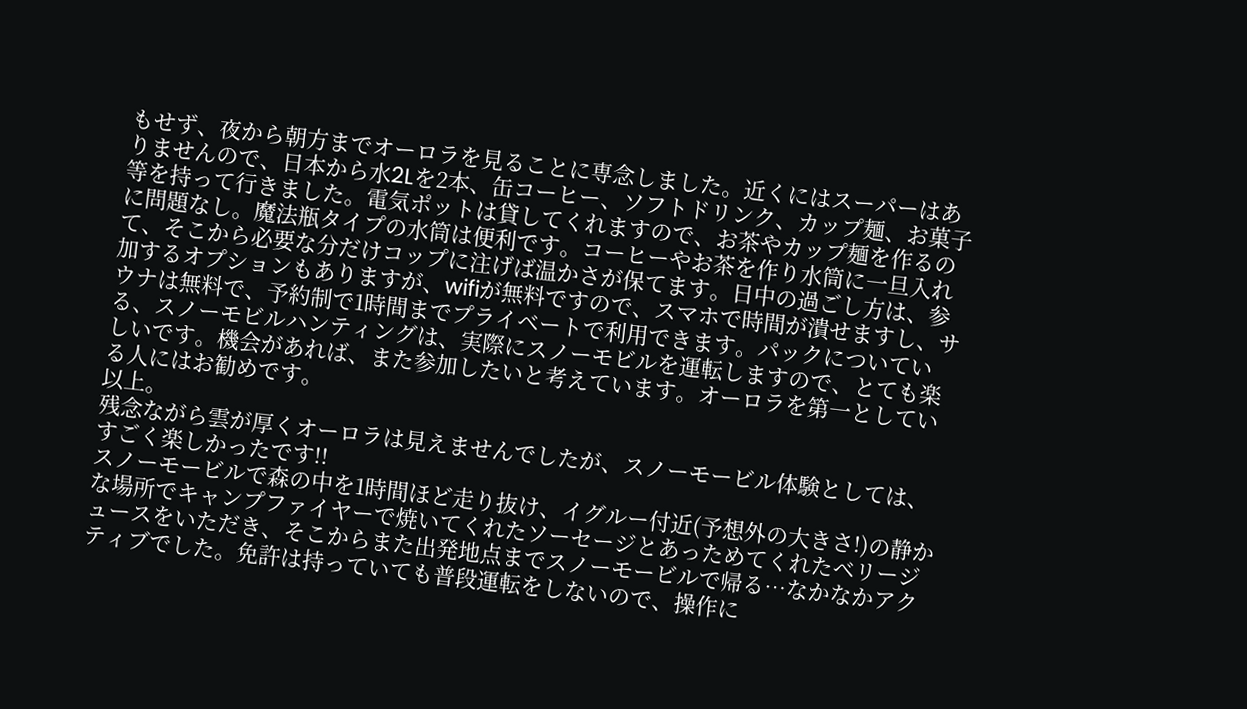もせず、夜から朝方までオーロラを見ることに専念しました。近くにはスーパーはありませんので、日本から水2Lを2本、缶コーヒー、ソフトドリンク、カップ麺、お菓子等を持って行きました。電気ポットは貸してくれますので、お茶やカップ麺を作るのに問題なし。魔法瓶タイプの水筒は便利です。コーヒーやお茶を作り水筒に一旦入れて、そこから必要な分だけコップに注げば温かさが保てます。日中の過ごし方は、参加するオプションもありますが、wifiが無料ですので、スマホで時間が潰せますし、サウナは無料で、予約制で1時間までプライベートで利用できます。パックについている、スノーモビルハンティングは、実際にスノーモビルを運転しますので、とても楽しいです。機会があれば、また参加したいと考えています。オーロラを第一としている人にはお勧めです。
以上。
残念ながら雲が厚くオーロラは見えませんでしたが、スノーモービル体験としては、すごく楽しかったです!!
スノーモービルで森の中を1時間ほど走り抜け、イグルー付近(予想外の大きさ!)の静かな場所でキャンプファイヤーで焼いてくれたソーセージとあっためてくれたベリージュースをいただき、そこからまた出発地点までスノーモービルで帰る…なかなかアクティブでした。免許は持っていても普段運転をしないので、操作に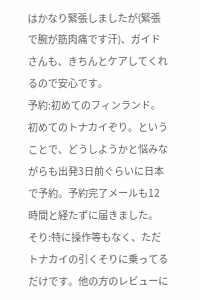はかなり緊張しましたが(緊張で腕が筋肉痛です汗)、ガイドさんも、きちんとケアしてくれるので安心です。
予約:初めてのフィンランド。初めてのトナカイぞり。ということで、どうしようかと悩みながらも出発3日前ぐらいに日本で予約。予約完了メールも12時間と経たずに届きました。
そり:特に操作等もなく、ただトナカイの引くそりに乗ってるだけです。他の方のレビューに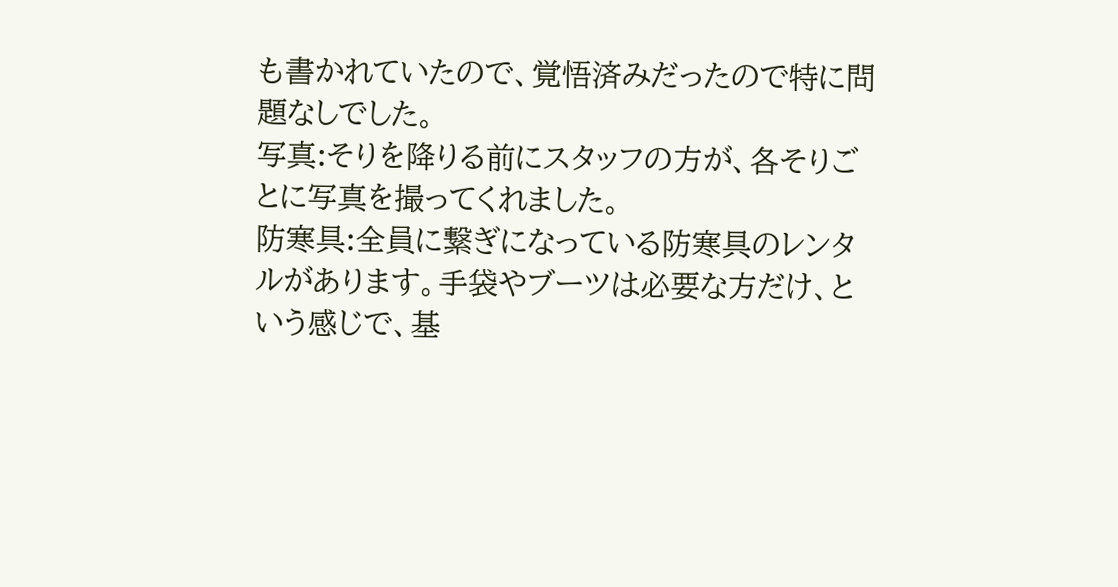も書かれていたので、覚悟済みだったので特に問題なしでした。
写真:そりを降りる前にスタッフの方が、各そりごとに写真を撮ってくれました。
防寒具:全員に繋ぎになっている防寒具のレンタルがあります。手袋やブーツは必要な方だけ、という感じで、基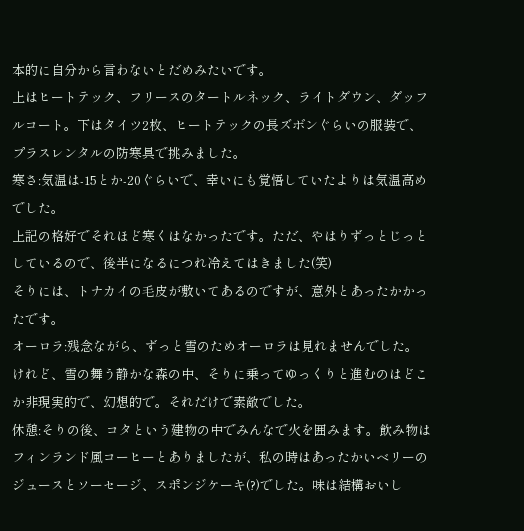本的に自分から言わないとだめみたいです。
上はヒートテック、フリースのタートルネック、ライトダウン、ダッフルコート。下はタイツ2枚、ヒートテックの長ズボンぐらいの服装で、プラスレンタルの防寒具で挑みました。
寒さ:気温は-15とか-20ぐらいで、幸いにも覚悟していたよりは気温高めでした。
上記の格好でそれほど寒くはなかったです。ただ、やはりずっとじっとしているので、後半になるにつれ冷えてはきました(笑)
そりには、トナカイの毛皮が敷いてあるのですが、意外とあったかかったです。
オーロラ:残念ながら、ずっと雪のためオーロラは見れませんでした。
けれど、雪の舞う静かな森の中、そりに乗ってゆっくりと進むのはどこか非現実的で、幻想的で。それだけで素敵でした。
休憩:そりの後、コタという建物の中でみんなで火を囲みます。飲み物はフィンランド風コーヒーとありましたが、私の時はあったかいベリーのジュースとソーセージ、スポンジケーキ(?)でした。味は結構おいし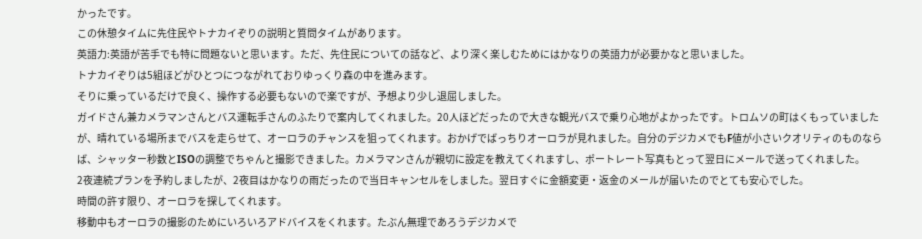かったです。
この休憩タイムに先住民やトナカイぞりの説明と質問タイムがあります。
英語力:英語が苦手でも特に問題ないと思います。ただ、先住民についての話など、より深く楽しむためにはかなりの英語力が必要かなと思いました。
トナカイぞりは5組ほどがひとつにつながれておりゆっくり森の中を進みます。
そりに乗っているだけで良く、操作する必要もないので楽ですが、予想より少し退屈しました。
ガイドさん兼カメラマンさんとバス運転手さんのふたりで案内してくれました。20人ほどだったので大きな観光バスで乗り心地がよかったです。トロムソの町はくもっていましたが、晴れている場所までバスを走らせて、オーロラのチャンスを狙ってくれます。おかげでばっちりオーロラが見れました。自分のデジカメでもF値が小さいクオリティのものならば、シャッター秒数とISOの調整でちゃんと撮影できました。カメラマンさんが親切に設定を教えてくれますし、ポートレート写真もとって翌日にメールで送ってくれました。
2夜連続プランを予約しましたが、2夜目はかなりの雨だったので当日キャンセルをしました。翌日すぐに金額変更・返金のメールが届いたのでとても安心でした。
時間の許す限り、オーロラを探してくれます。
移動中もオーロラの撮影のためにいろいろアドバイスをくれます。たぶん無理であろうデジカメで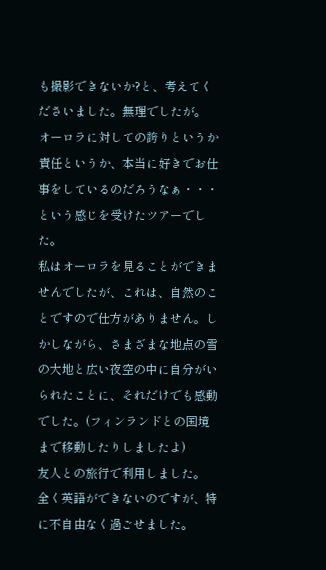も撮影できないか?と、考えてくださいました。無理でしたが。
オーロラに対しての誇りというか責任というか、本当に好きでお仕事をしているのだろうなぁ・・・という感じを受けたツアーでした。
私はオーロラを見ることができませんでしたが、これは、自然のことですので仕方がありません。しかしながら、さまざまな地点の雪の大地と広い夜空の中に自分がいられたことに、それだけでも感動でした。(フィンランドとの国境まで移動したりしましたよ)
友人との旅行で利用しました。
全く英語ができないのですが、特に不自由なく過ごせました。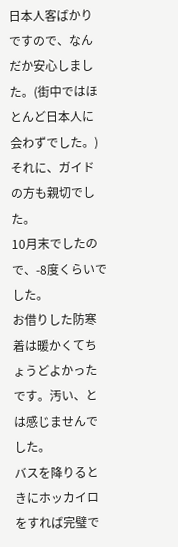日本人客ばかりですので、なんだか安心しました。(街中ではほとんど日本人に会わずでした。)
それに、ガイドの方も親切でした。
10月末でしたので、-8度くらいでした。
お借りした防寒着は暖かくてちょうどよかったです。汚い、とは感じませんでした。
バスを降りるときにホッカイロをすれば完璧で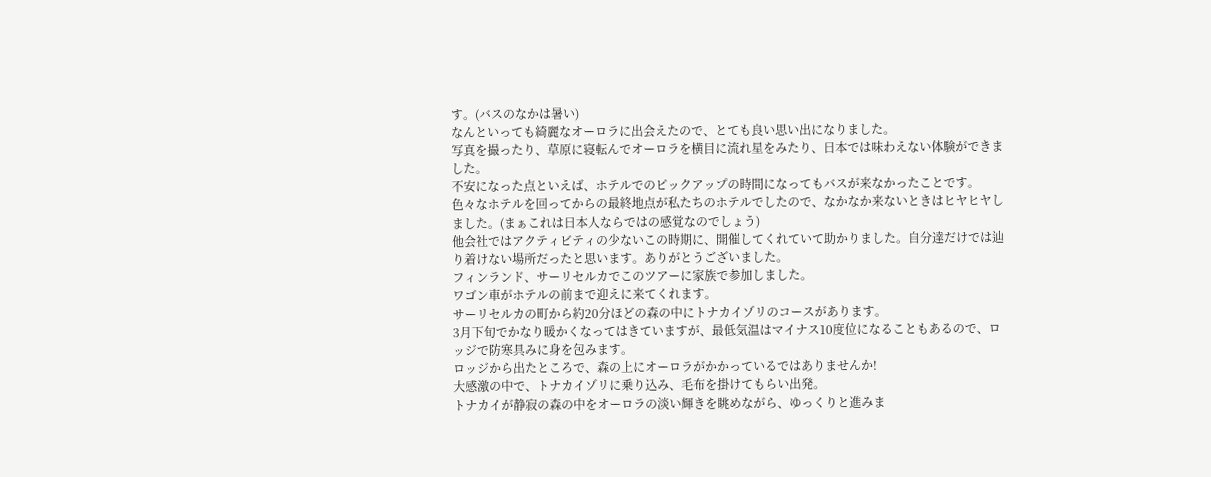す。(バスのなかは暑い)
なんといっても綺麗なオーロラに出会えたので、とても良い思い出になりました。
写真を撮ったり、草原に寝転んでオーロラを横目に流れ星をみたり、日本では味わえない体験ができました。
不安になった点といえば、ホテルでのピックアップの時間になってもバスが来なかったことです。
色々なホテルを回ってからの最終地点が私たちのホテルでしたので、なかなか来ないときはヒヤヒヤしました。(まぁこれは日本人ならではの感覚なのでしょう)
他会社ではアクティビティの少ないこの時期に、開催してくれていて助かりました。自分達だけでは辿り着けない場所だったと思います。ありがとうございました。
フィンランド、サーリセルカでこのツアーに家族で参加しました。
ワゴン車がホテルの前まで迎えに来てくれます。
サーリセルカの町から約20分ほどの森の中にトナカイゾリのコースがあります。
3月下旬でかなり暖かくなってはきていますが、最低気温はマイナス10度位になることもあるので、ロッジで防寒具みに身を包みます。
ロッジから出たところで、森の上にオーロラがかかっているではありませんか!
大感激の中で、トナカイゾリに乗り込み、毛布を掛けてもらい出発。
トナカイが静寂の森の中をオーロラの淡い輝きを眺めながら、ゆっくりと進みま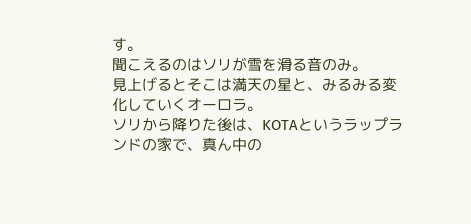す。
聞こえるのはソリが雪を滑る音のみ。
見上げるとそこは満天の星と、みるみる変化していくオーロラ。
ソリから降りた後は、KOTAというラップランドの家で、真ん中の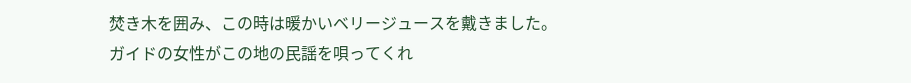焚き木を囲み、この時は暖かいベリージュースを戴きました。
ガイドの女性がこの地の民謡を唄ってくれ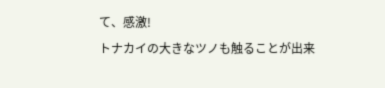て、感激!
トナカイの大きなツノも触ることが出来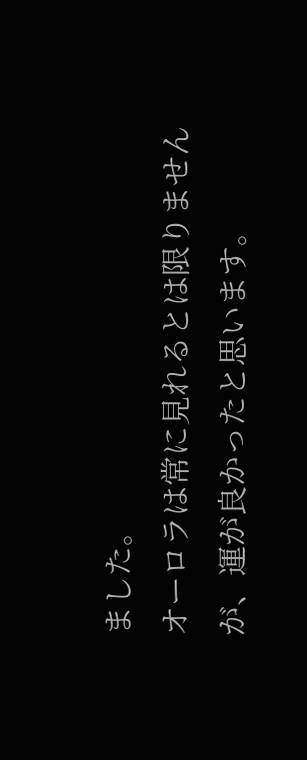ました。
オーロラは常に見れるとは限りませんが、運が良かったと思います。